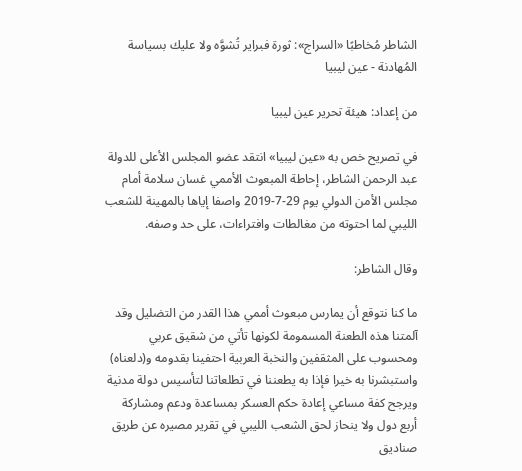الشاطر مُخاطبًا «السراج»: ثورة فبراير تُشوَّه ولا عليك بسياسة المُهادنة - عين ليبيا

من إعداد: هيئة تحرير عين ليبيا

في تصريح خص به «عين ليبيا» انتقد عضو المجلس الأعلى للدولة عبد الرحمن الشاطر، إحاطة المبعوث الأممي غسان سلامة أمام مجلس الأمن الدولي يوم 29-7-2019 واصفا إياها بالمهينة للشعب الليبي لما احتوته من مغالطات وافتراءات، على حد وصفه.

وقال الشاطر:

ما كنا نتوقع أن يمارس مبعوث أممي هذا القدر من التضليل وقد آلمتنا هذه الطعنة المسمومة لكونها تأتي من شقيق عربي ومحسوب على المثقفين والنخبة العربية احتفينا بقدومه و(دلعناه) واستبشرنا به خيرا فإذا به يطعننا في تطلعاتنا لتأسيس دولة مدنية ويرجح كفة مساعي إعادة حكم العسكر بمساعدة ودعم ومشاركة أربع دول ولا ينحاز لحق الشعب الليبي في تقرير مصيره عن طريق صناديق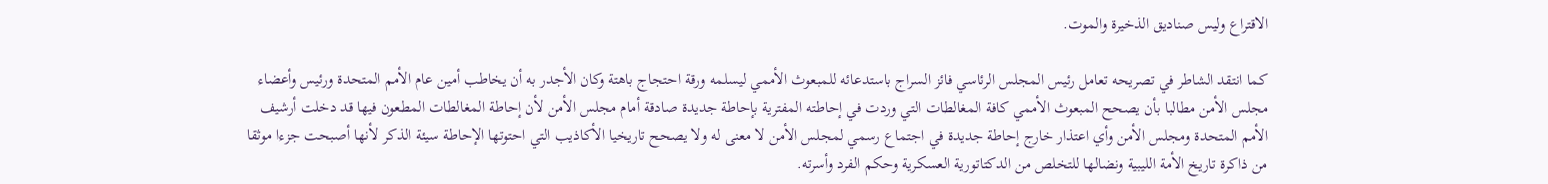الاقتراع وليس صناديق الذخيرة والموت.

كما انتقد الشاطر في تصريحه تعامل رئيس المجلس الرئاسي فائز السراج باستدعائه للمبعوث الأممي ليسلمه ورقة احتجاج باهتة وكان الأجدر به أن يخاطب أمين عام الأمم المتحدة ورئيس وأعضاء مجلس الأمن مطالبا بأن يصحح المبعوث الأممي كافة المغالطات التي وردت في إحاطته المفترية بإحاطة جديدة صادقة أمام مجلس الأمن لأن إحاطة المغالطات المطعون فيها قد دخلت أرشيف الأمم المتحدة ومجلس الأمن وأي اعتذار خارج إحاطة جديدة في اجتماع رسمي لمجلس الأمن لا معنى له ولا يصحح تاريخيا الأكاذيب التي احتوتها الإحاطة سيئة الذكر لأنها أصبحت جزءا موثقا من ذاكرة تاريخ الأمة الليبية ونضالها للتخلص من الدكتاتورية العسكرية وحكم الفرد وأسرته.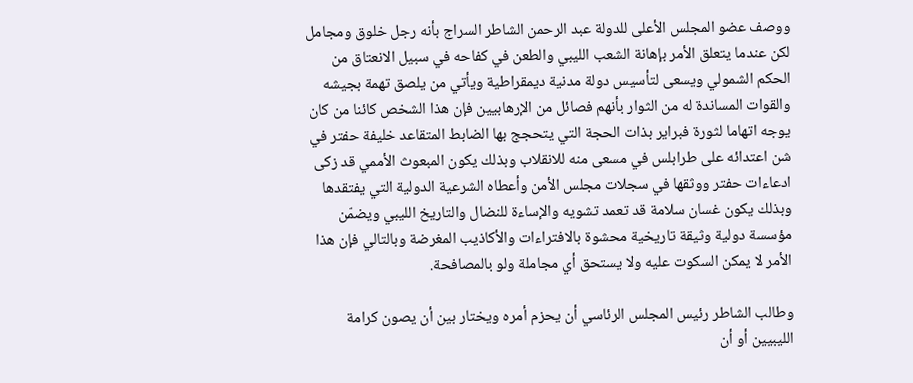ووصف عضو المجلس الأعلى للدولة عبد الرحمن الشاطر السراج بأنه رجل خلوق ومجامل لكن عندما يتعلق الأمر بإهانة الشعب الليبي والطعن في كفاحه في سبيل الانعتاق من الحكم الشمولي ويسعى لتأسيس دولة مدنية ديمقراطية ويأتي من يلصق تهمة بجيشه والقوات المساندة له من الثوار بأنهم فصائل من الإرهابيين فإن هذا الشخص كائنا من كان يوجه اتهاما لثورة فبراير بذات الحجة التي يتحجج بها الضابط المتقاعد خليفة حفتر في شن اعتدائه على طرابلس في مسعى منه للانقلاب وبذلك يكون المبعوث الأممي قد زكى ادعاءات حفتر ووثقها في سجلات مجلس الأمن وأعطاه الشرعية الدولية التي يفتقدها وبذلك يكون غسان سلامة قد تعمد تشويه والإساءة للنضال والتاريخ الليبي ويضمّن مؤسسة دولية وثيقة تاريخية محشوة بالافتراءات والأكاذيب المغرضة وبالتالي فإن هذا الأمر لا يمكن السكوت عليه ولا يستحق أي مجاملة ولو بالمصافحة.

وطالب الشاطر رئيس المجلس الرئاسي أن يحزم أمره ويختار بين أن يصون كرامة الليبيين أو أن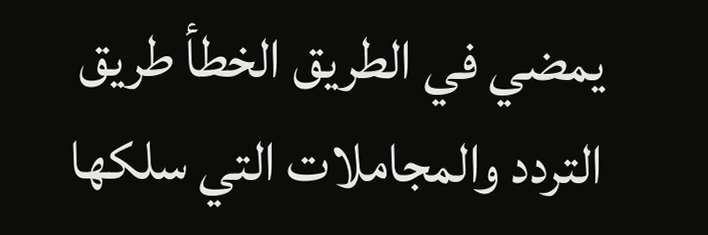يمضي في الطريق الخطأ طريق التردد والمجاملات التي سلكها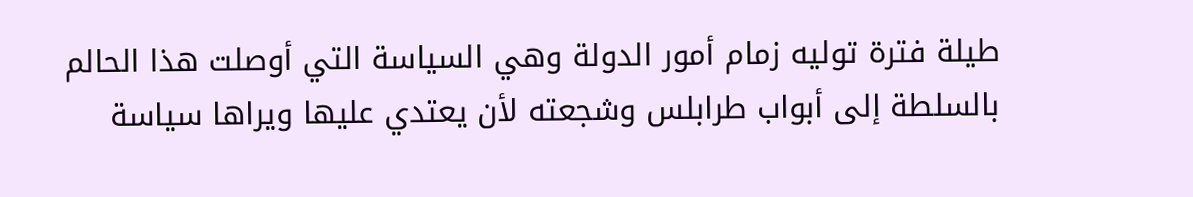طيلة فترة توليه زمام أمور الدولة وهي السياسة التي أوصلت هذا الحالم بالسلطة إلى أبواب طرابلس وشجعته لأن يعتدي عليها ويراها سياسة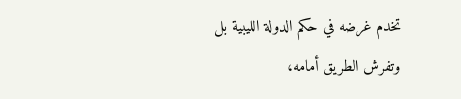تخدم غرضه في حكم الدولة الليبية بل وتفرش الطريق أمامه،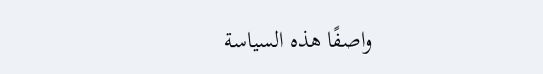واصفًا هذه السياسة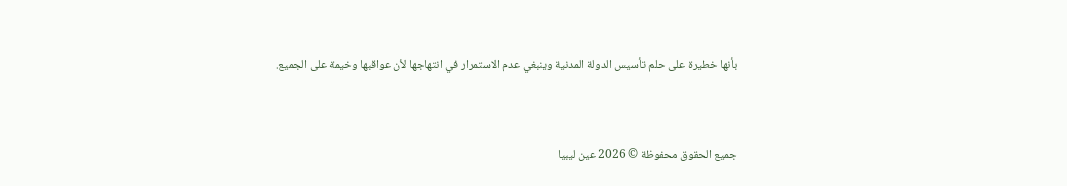بأنها خطيرة على حلم تأسيس الدولة المدنية وينبغي عدم الاستمرار في انتهاجها لأن عواقبها وخيمة على الجميع.



جميع الحقوق محفوظة © 2026 عين ليبيا